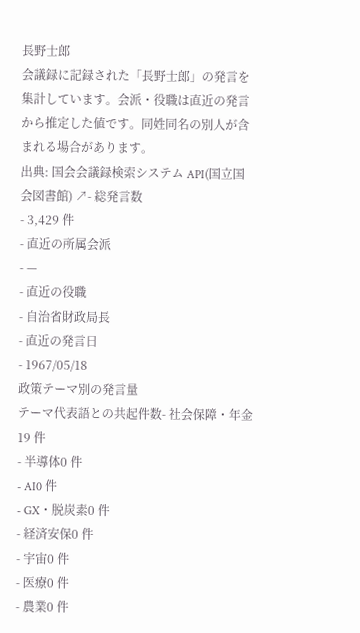長野士郎
会議録に記録された「長野士郎」の発言を集計しています。会派・役職は直近の発言から推定した値です。同姓同名の別人が含まれる場合があります。
出典: 国会会議録検索システム API(国立国会図書館) ↗- 総発言数
- 3,429 件
- 直近の所属会派
- —
- 直近の役職
- 自治省財政局長
- 直近の発言日
- 1967/05/18
政策テーマ別の発言量
テーマ代表語との共起件数- 社会保障・年金19 件
- 半導体0 件
- AI0 件
- GX・脱炭素0 件
- 経済安保0 件
- 宇宙0 件
- 医療0 件
- 農業0 件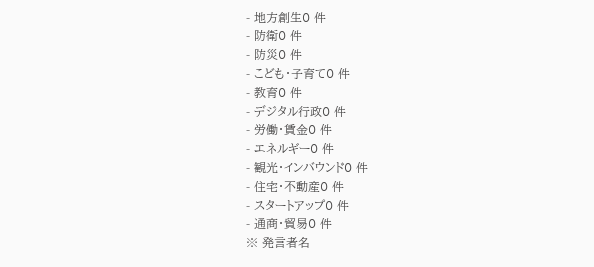- 地方創生0 件
- 防衛0 件
- 防災0 件
- こども・子育て0 件
- 教育0 件
- デジタル行政0 件
- 労働・賃金0 件
- エネルギー0 件
- 観光・インバウンド0 件
- 住宅・不動産0 件
- スタートアップ0 件
- 通商・貿易0 件
※ 発言者名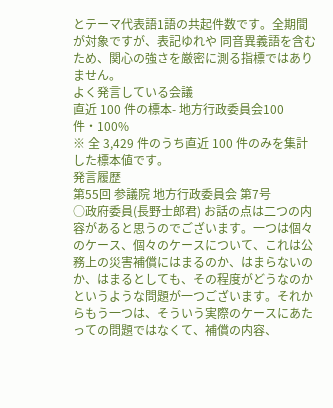とテーマ代表語1語の共起件数です。全期間が対象ですが、表記ゆれや 同音異義語を含むため、関心の強さを厳密に測る指標ではありません。
よく発言している会議
直近 100 件の標本- 地方行政委員会100 件・100%
※ 全 3,429 件のうち直近 100 件のみを集計した標本値です。
発言履歴
第55回 参議院 地方行政委員会 第7号
○政府委員(長野士郎君) お話の点は二つの内容があると思うのでございます。一つは個々のケース、個々のケースについて、これは公務上の災害補償にはまるのか、はまらないのか、はまるとしても、その程度がどうなのかというような問題が一つございます。それからもう一つは、そういう実際のケースにあたっての問題ではなくて、補償の内容、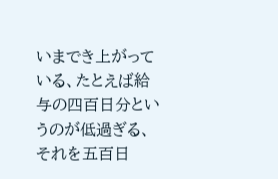いまでき上がっている、たとえば給与の四百日分というのが低過ぎる、それを五百日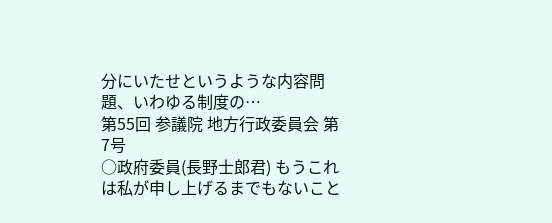分にいたせというような内容問題、いわゆる制度の…
第55回 参議院 地方行政委員会 第7号
○政府委員(長野士郎君) もうこれは私が申し上げるまでもないこと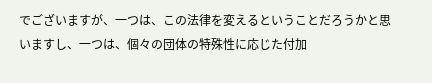でございますが、一つは、この法律を変えるということだろうかと思いますし、一つは、個々の団体の特殊性に応じた付加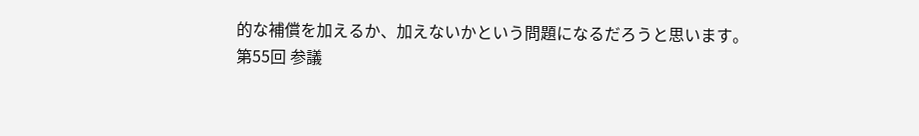的な補償を加えるか、加えないかという問題になるだろうと思います。
第55回 参議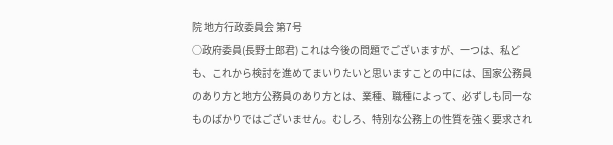院 地方行政委員会 第7号
○政府委員(長野士郎君) これは今後の問題でございますが、一つは、私ども、これから検討を進めてまいりたいと思いますことの中には、国家公務員のあり方と地方公務員のあり方とは、業種、職種によって、必ずしも同一なものばかりではございません。むしろ、特別な公務上の性質を強く要求され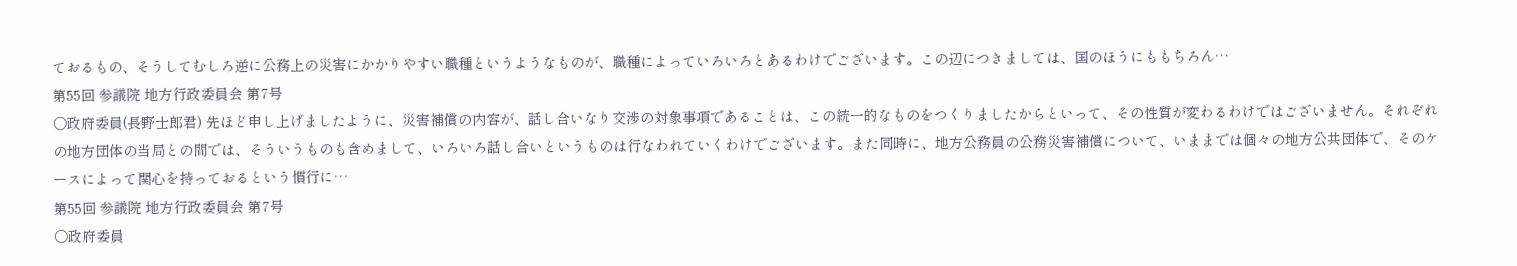ておるもの、そうしてむしろ逆に公務上の災害にかかりやすい職種というようなものが、職種によっていろいろとあるわけでございます。この辺につきましては、国のほうにももちろん…
第55回 参議院 地方行政委員会 第7号
○政府委員(長野士郎君) 先ほど申し上げましたように、災害補償の内容が、話し合いなり交渉の対象事項であることは、この統一的なものをつくりましたからといって、その性質が変わるわけではございません。それぞれの地方団体の当局との間では、そういうものも含めまして、いろいろ話し合いというものは行なわれていくわけでございます。また同時に、地方公務員の公務災害補償について、いままでは個々の地方公共団体で、そのケースによって関心を持っておるという慣行に…
第55回 参議院 地方行政委員会 第7号
○政府委員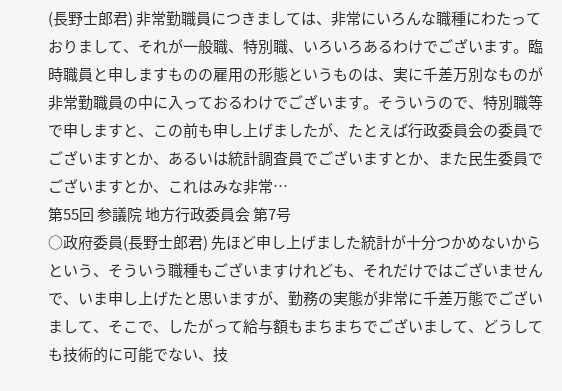(長野士郎君) 非常勤職員につきましては、非常にいろんな職種にわたっておりまして、それが一般職、特別職、いろいろあるわけでございます。臨時職員と申しますものの雇用の形態というものは、実に千差万別なものが非常勤職員の中に入っておるわけでございます。そういうので、特別職等で申しますと、この前も申し上げましたが、たとえば行政委員会の委員でございますとか、あるいは統計調査員でございますとか、また民生委員でございますとか、これはみな非常…
第55回 参議院 地方行政委員会 第7号
○政府委員(長野士郎君) 先ほど申し上げました統計が十分つかめないからという、そういう職種もございますけれども、それだけではございませんで、いま申し上げたと思いますが、勤務の実態が非常に千差万態でございまして、そこで、したがって給与額もまちまちでございまして、どうしても技術的に可能でない、技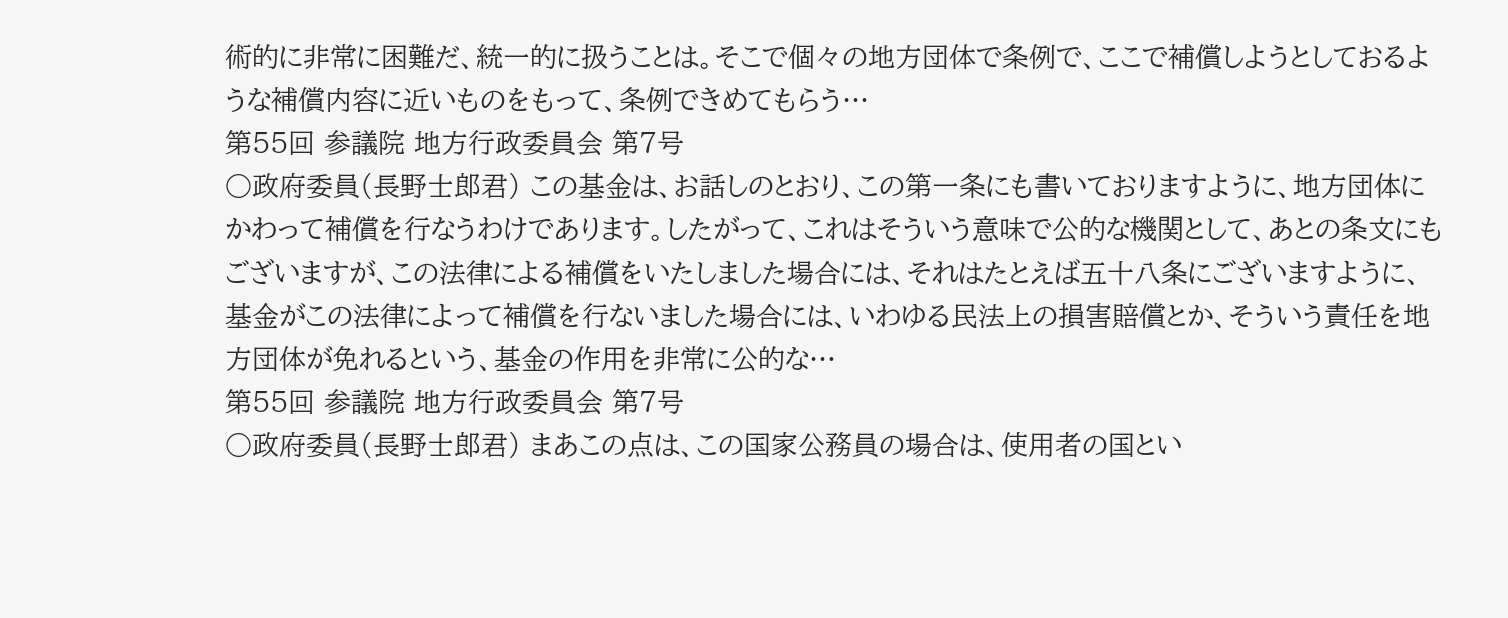術的に非常に困難だ、統一的に扱うことは。そこで個々の地方団体で条例で、ここで補償しようとしておるような補償内容に近いものをもって、条例できめてもらう…
第55回 参議院 地方行政委員会 第7号
○政府委員(長野士郎君) この基金は、お話しのとおり、この第一条にも書いておりますように、地方団体にかわって補償を行なうわけであります。したがって、これはそういう意味で公的な機関として、あとの条文にもございますが、この法律による補償をいたしました場合には、それはたとえば五十八条にございますように、基金がこの法律によって補償を行ないました場合には、いわゆる民法上の損害賠償とか、そういう責任を地方団体が免れるという、基金の作用を非常に公的な…
第55回 参議院 地方行政委員会 第7号
○政府委員(長野士郎君) まあこの点は、この国家公務員の場合は、使用者の国とい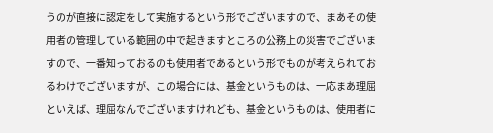うのが直接に認定をして実施するという形でございますので、まあその使用者の管理している範囲の中で起きますところの公務上の災害でございますので、一番知っておるのも使用者であるという形でものが考えられておるわけでございますが、この場合には、基金というものは、一応まあ理屈といえば、理屈なんでございますけれども、基金というものは、使用者に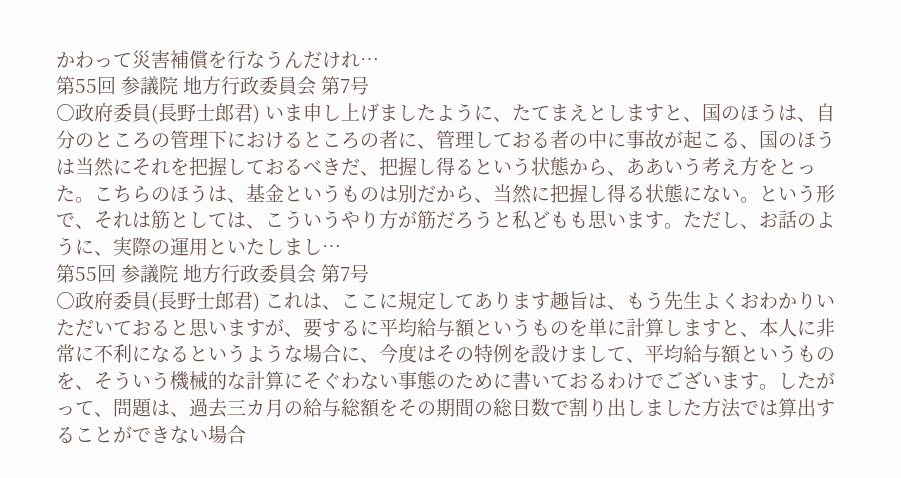かわって災害補償を行なうんだけれ…
第55回 参議院 地方行政委員会 第7号
○政府委員(長野士郎君) いま申し上げましたように、たてまえとしますと、国のほうは、自分のところの管理下におけるところの者に、管理しておる者の中に事故が起こる、国のほうは当然にそれを把握しておるべきだ、把握し得るという状態から、ああいう考え方をとった。こちらのほうは、基金というものは別だから、当然に把握し得る状態にない。という形で、それは筋としては、こういうやり方が筋だろうと私どもも思います。ただし、お話のように、実際の運用といたしまし…
第55回 参議院 地方行政委員会 第7号
○政府委員(長野士郎君) これは、ここに規定してあります趣旨は、もう先生よくおわかりいただいておると思いますが、要するに平均給与額というものを単に計算しますと、本人に非常に不利になるというような場合に、今度はその特例を設けまして、平均給与額というものを、そういう機械的な計算にそぐわない事態のために書いておるわけでございます。したがって、問題は、過去三カ月の給与総額をその期間の総日数で割り出しました方法では算出することができない場合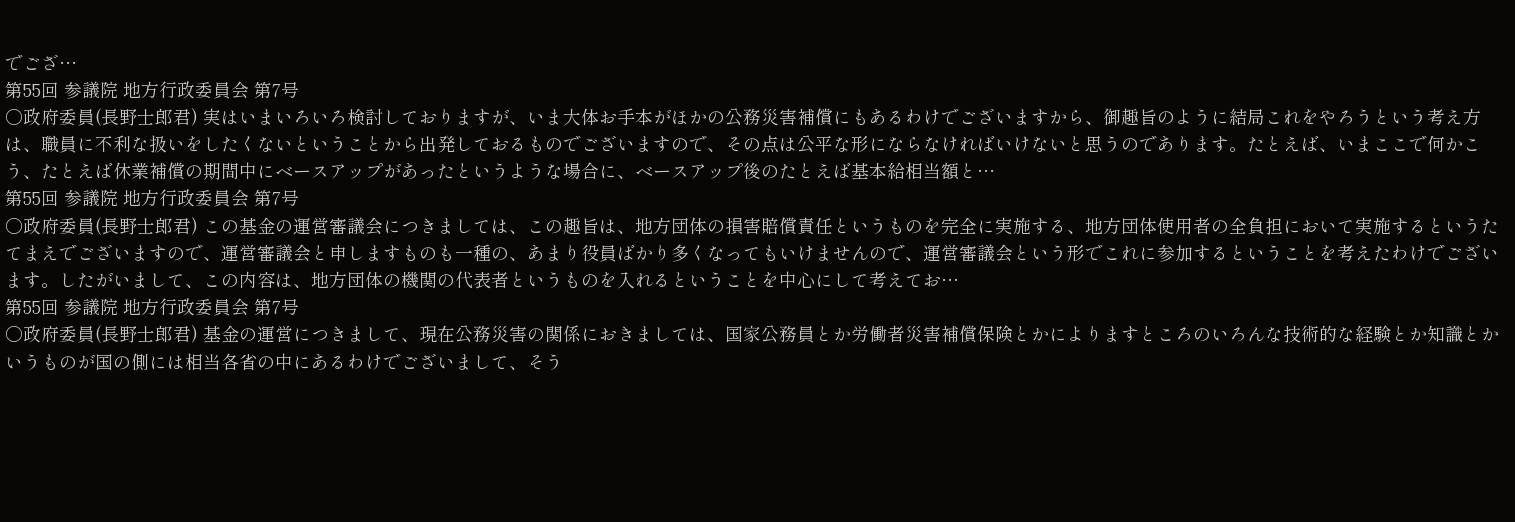でござ…
第55回 参議院 地方行政委員会 第7号
○政府委員(長野士郎君) 実はいまいろいろ検討しておりますが、いま大体お手本がほかの公務災害補償にもあるわけでございますから、御趣旨のように結局これをやろうという考え方は、職員に不利な扱いをしたくないということから出発しておるものでございますので、その点は公平な形にならなければいけないと思うのであります。たとえば、いまここで何かこう、たとえば休業補償の期間中にベースアップがあったというような場合に、ベースアップ後のたとえば基本給相当額と…
第55回 参議院 地方行政委員会 第7号
○政府委員(長野士郎君) この基金の運営審議会につきましては、この趣旨は、地方団体の損害賠償責任というものを完全に実施する、地方団体使用者の全負担において実施するというたてまえでございますので、運営審議会と申しますものも一種の、あまり役員ばかり多くなってもいけませんので、運営審議会という形でこれに参加するということを考えたわけでございます。したがいまして、この内容は、地方団体の機関の代表者というものを入れるということを中心にして考えてお…
第55回 参議院 地方行政委員会 第7号
○政府委員(長野士郎君) 基金の運営につきまして、現在公務災害の関係におきましては、国家公務員とか労働者災害補償保険とかによりますところのいろんな技術的な経験とか知識とかいうものが国の側には相当各省の中にあるわけでございまして、そう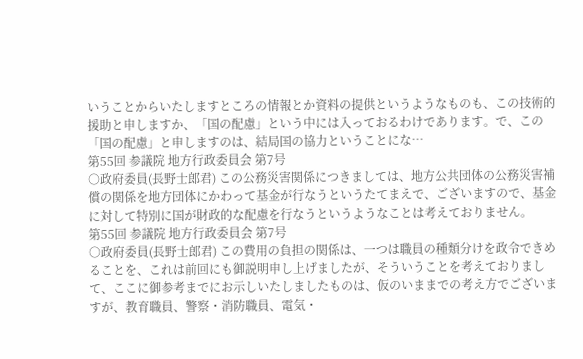いうことからいたしますところの情報とか資料の提供というようなものも、この技術的援助と申しますか、「国の配慮」という中には入っておるわけであります。で、この「国の配慮」と申しますのは、結局国の協力ということにな…
第55回 参議院 地方行政委員会 第7号
○政府委員(長野士郎君) この公務災害関係につきましては、地方公共団体の公務災害補償の関係を地方団体にかわって基金が行なうというたてまえで、ございますので、基金に対して特別に国が財政的な配慮を行なうというようなことは考えておりません。
第55回 参議院 地方行政委員会 第7号
○政府委員(長野士郎君) この費用の負担の関係は、一つは職員の種類分けを政令できめることを、これは前回にも御説明申し上げましたが、そういうことを考えておりまして、ここに御参考までにお示しいたしましたものは、仮のいままでの考え方でございますが、教育職員、警察・消防職員、電気・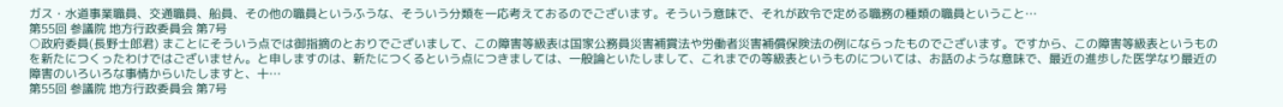ガス・水道事業職員、交通職員、船員、その他の職員というふうな、そういう分類を一応考えておるのでございます。そういう意味で、それが政令で定める職務の種類の職員ということ…
第55回 参議院 地方行政委員会 第7号
○政府委員(長野士郎君) まことにそういう点では御指摘のとおりでございまして、この障害等級表は国家公務員災害補賞法や労働者災害補償保険法の例にならったものでございます。ですから、この障害等級表というものを新たにつくったわけではございません。と申しますのは、新たにつくるという点につきましては、一般論といたしまして、これまでの等級表というものについては、お話のような意味で、最近の進歩した医学なり最近の障害のいろいろな事情からいたしますと、十…
第55回 参議院 地方行政委員会 第7号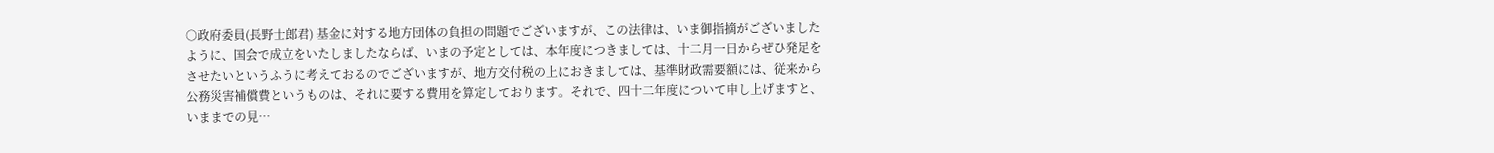○政府委員(長野士郎君) 基金に対する地方団体の負担の問題でございますが、この法律は、いま御指摘がございましたように、国会で成立をいたしましたならば、いまの予定としては、本年度につきましては、十二月一日からぜひ発足をさせたいというふうに考えておるのでございますが、地方交付税の上におきましては、基準財政需要額には、従来から公務災害補償費というものは、それに要する費用を算定しております。それで、四十二年度について申し上げますと、いままでの見…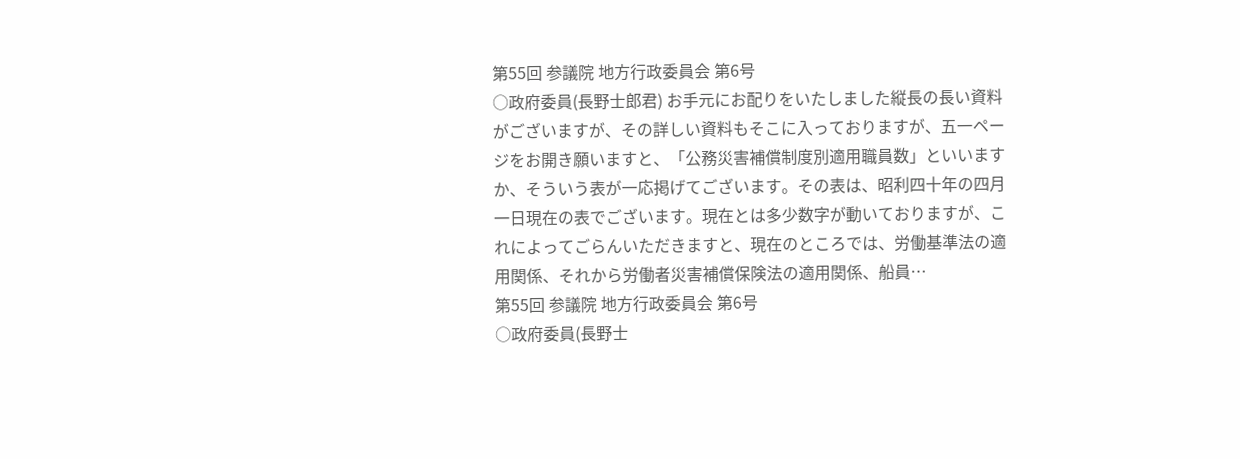第55回 参議院 地方行政委員会 第6号
○政府委員(長野士郎君) お手元にお配りをいたしました縦長の長い資料がございますが、その詳しい資料もそこに入っておりますが、五一ページをお開き願いますと、「公務災害補償制度別適用職員数」といいますか、そういう表が一応掲げてございます。その表は、昭利四十年の四月一日現在の表でございます。現在とは多少数字が動いておりますが、これによってごらんいただきますと、現在のところでは、労働基準法の適用関係、それから労働者災害補償保険法の適用関係、船員…
第55回 参議院 地方行政委員会 第6号
○政府委員(長野士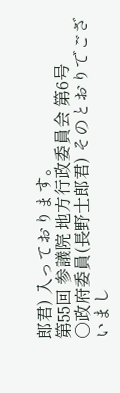郎君) 入っております。
第55回 参議院 地方行政委員会 第6号
○政府委員(長野士郎君) そのとおりでございまし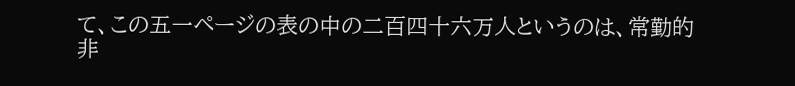て、この五一ページの表の中の二百四十六万人というのは、常勤的非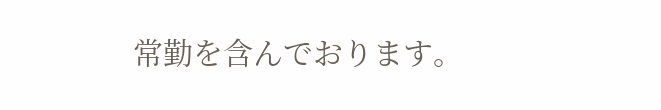常勤を含んでおります。